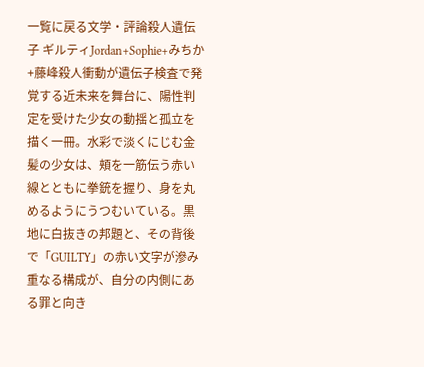一覧に戻る文学・評論殺人遺伝子 ギルティJordan+Sophie+みちか+藤峰殺人衝動が遺伝子検査で発覚する近未来を舞台に、陽性判定を受けた少女の動揺と孤立を描く一冊。水彩で淡くにじむ金髪の少女は、頬を一筋伝う赤い線とともに拳銃を握り、身を丸めるようにうつむいている。黒地に白抜きの邦題と、その背後で「GUILTY」の赤い文字が滲み重なる構成が、自分の内側にある罪と向き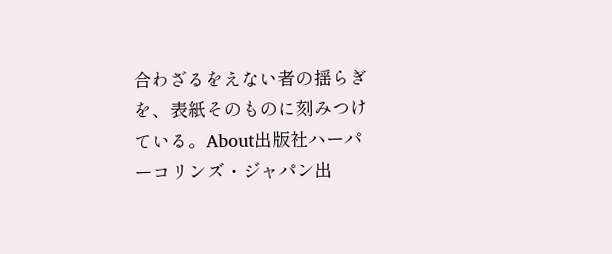合わざるをえない者の揺らぎを、表紙そのものに刻みつけている。About出版社ハーパーコリンズ・ジャパン出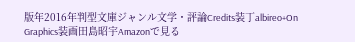版年2016年判型文庫ジャンル文学・評論Credits装丁albireo+On Graphics装画田島昭宇Amazonで見る